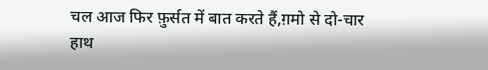चल आज फिर फ़ुर्सत में बात करते हैं,ग़मो से दो-चार हाथ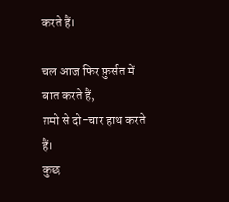करते हैं।

चल आज फिर फ़ुर्सत में बात करते हैं,
ग़मो से दो-चार हाथ करते हैं।
कुछ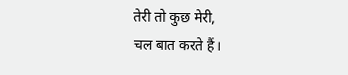तेरी तो कुछ मेरी,
चल बात करते हैं।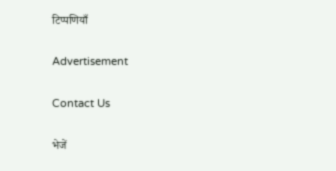टिप्पणियाँ

Advertisement

Contact Us

भेजें